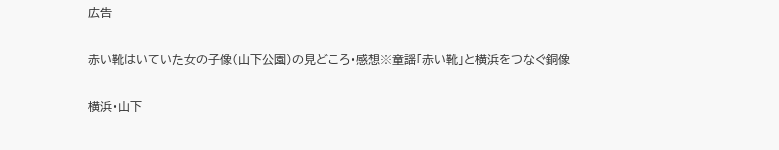広告

赤い靴はいていた女の子像(山下公園)の見どころ・感想※童謡「赤い靴」と横浜をつなぐ銅像

横浜・山下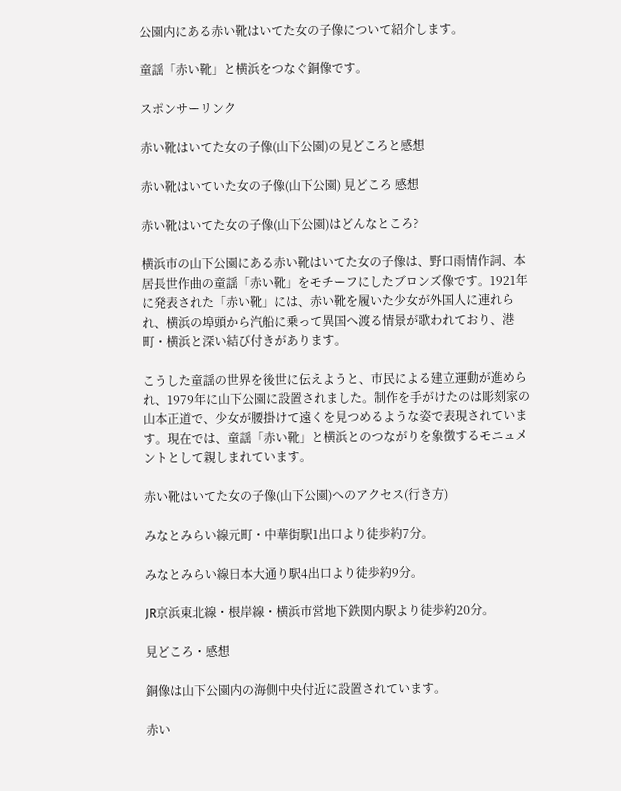公園内にある赤い靴はいてた女の子像について紹介します。

童謡「赤い靴」と横浜をつなぐ銅像です。

スポンサーリンク

赤い靴はいてた女の子像(山下公園)の見どころと感想

赤い靴はいていた女の子像(山下公園) 見どころ 感想

赤い靴はいてた女の子像(山下公園)はどんなところ?

横浜市の山下公園にある赤い靴はいてた女の子像は、野口雨情作詞、本居長世作曲の童謡「赤い靴」をモチーフにしたブロンズ像です。1921年に発表された「赤い靴」には、赤い靴を履いた少女が外国人に連れられ、横浜の埠頭から汽船に乗って異国へ渡る情景が歌われており、港町・横浜と深い結び付きがあります。

こうした童謡の世界を後世に伝えようと、市民による建立運動が進められ、1979年に山下公園に設置されました。制作を手がけたのは彫刻家の山本正道で、少女が腰掛けて遠くを見つめるような姿で表現されています。現在では、童謡「赤い靴」と横浜とのつながりを象徴するモニュメントとして親しまれています。

赤い靴はいてた女の子像(山下公園)へのアクセス(行き方)

みなとみらい線元町・中華街駅1出口より徒歩約7分。

みなとみらい線日本大通り駅4出口より徒歩約9分。

JR京浜東北線・根岸線・横浜市営地下鉄関内駅より徒歩約20分。

見どころ・感想

銅像は山下公園内の海側中央付近に設置されています。

赤い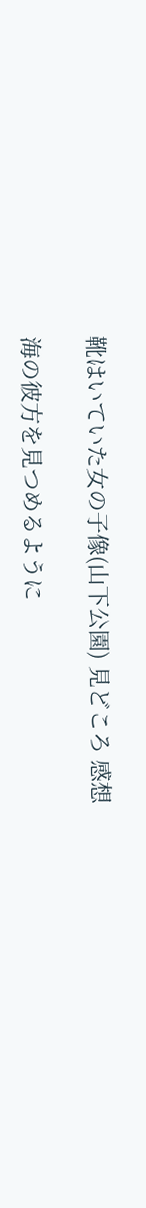靴はいていた女の子像(山下公園) 見どころ 感想

海の彼方を見つめるように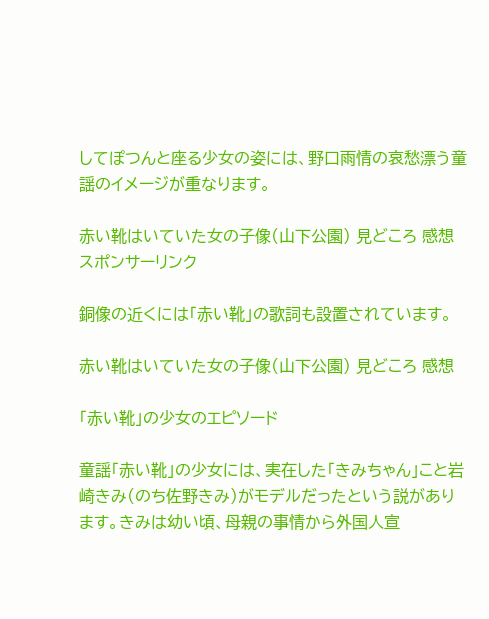してぽつんと座る少女の姿には、野口雨情の哀愁漂う童謡のイメージが重なります。

赤い靴はいていた女の子像(山下公園) 見どころ 感想
スポンサーリンク

銅像の近くには「赤い靴」の歌詞も設置されています。

赤い靴はいていた女の子像(山下公園) 見どころ 感想

「赤い靴」の少女のエピソード

童謡「赤い靴」の少女には、実在した「きみちゃん」こと岩崎きみ(のち佐野きみ)がモデルだったという説があります。きみは幼い頃、母親の事情から外国人宣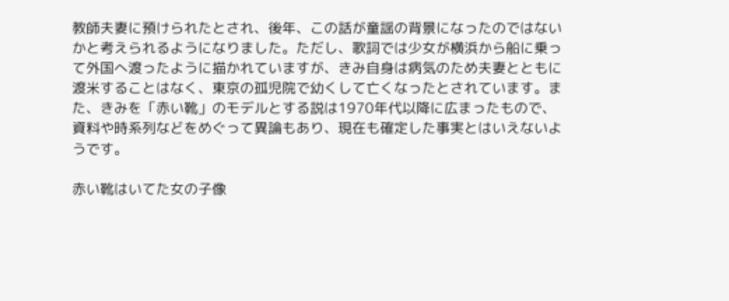教師夫妻に預けられたとされ、後年、この話が童謡の背景になったのではないかと考えられるようになりました。ただし、歌詞では少女が横浜から船に乗って外国へ渡ったように描かれていますが、きみ自身は病気のため夫妻とともに渡米することはなく、東京の孤児院で幼くして亡くなったとされています。また、きみを「赤い靴」のモデルとする説は1970年代以降に広まったもので、資料や時系列などをめぐって異論もあり、現在も確定した事実とはいえないようです。

赤い靴はいてた女の子像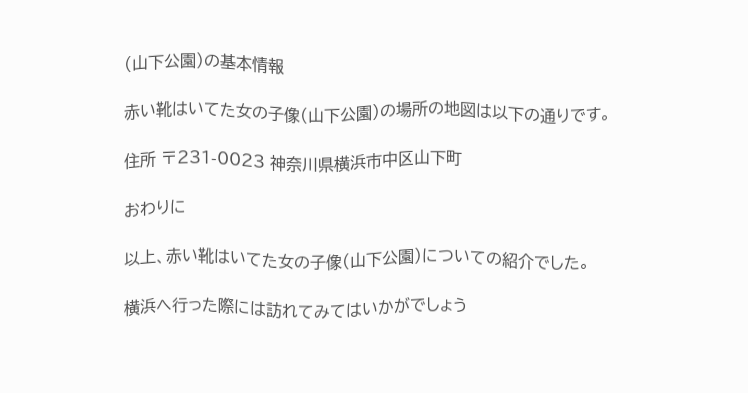(山下公園)の基本情報

赤い靴はいてた女の子像(山下公園)の場所の地図は以下の通りです。

住所 〒231-0023 神奈川県横浜市中区山下町

おわりに

以上、赤い靴はいてた女の子像(山下公園)についての紹介でした。

横浜へ行った際には訪れてみてはいかがでしょう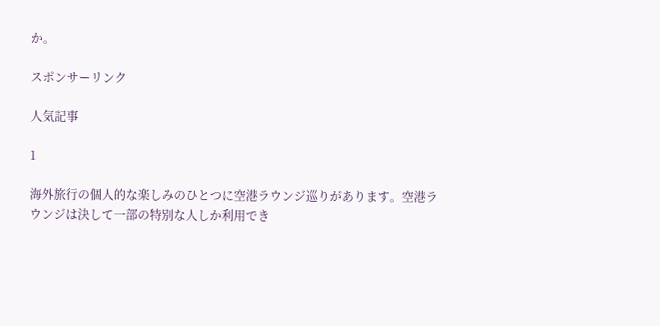か。

スポンサーリンク

人気記事

1

海外旅行の個人的な楽しみのひとつに空港ラウンジ巡りがあります。空港ラウンジは決して一部の特別な人しか利用でき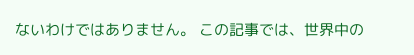ないわけではありません。 この記事では、世界中の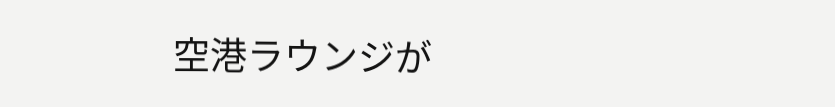空港ラウンジが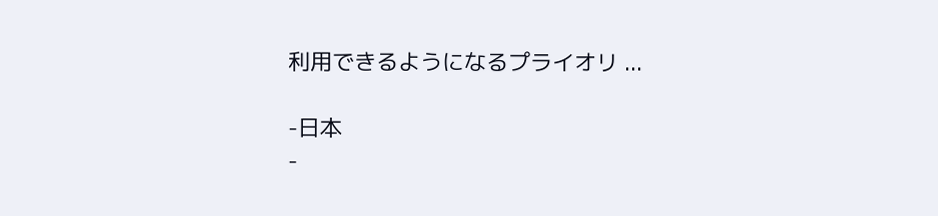利用できるようになるプライオリ ...

-日本
-